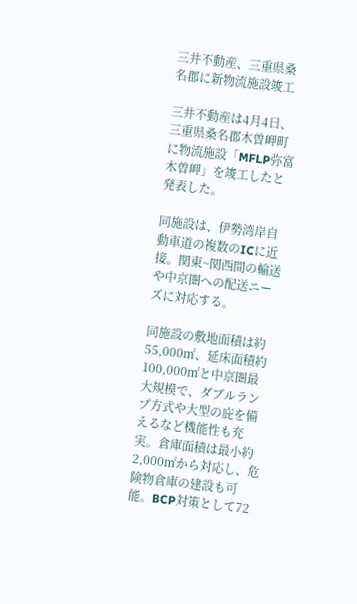三井不動産、三重県桑名郡に新物流施設竣工

三井不動産は4月4日、三重県桑名郡木曽岬町に物流施設「MFLP弥富木曽岬」を竣工したと発表した。

同施設は、伊勢湾岸自動車道の複数のICに近接。関東~関西間の輸送や中京圏への配送ニーズに対応する。

同施設の敷地面積は約55,000㎡、延床面積約100,000㎡と中京圏最大規模で、ダブルランプ方式や大型の庇を備えるなど機能性も充実。倉庫面積は最小約2,000㎡から対応し、危険物倉庫の建設も可能。BCP対策として72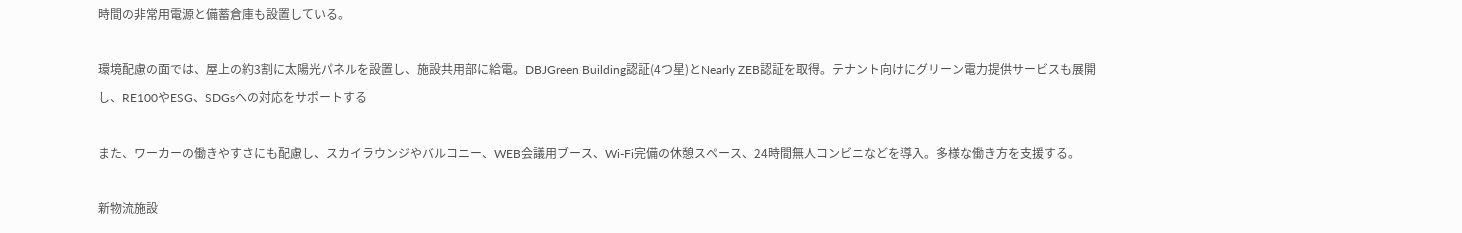時間の非常用電源と備蓄倉庫も設置している。

環境配慮の面では、屋上の約3割に太陽光パネルを設置し、施設共用部に給電。DBJGreen Building認証(4つ星)とNearly ZEB認証を取得。テナント向けにグリーン電力提供サービスも展開し、RE100やESG、SDGsへの対応をサポートする

また、ワーカーの働きやすさにも配慮し、スカイラウンジやバルコニー、WEB会議用ブース、Wi-Fi完備の休憩スペース、24時間無人コンビニなどを導入。多様な働き方を支援する。

新物流施設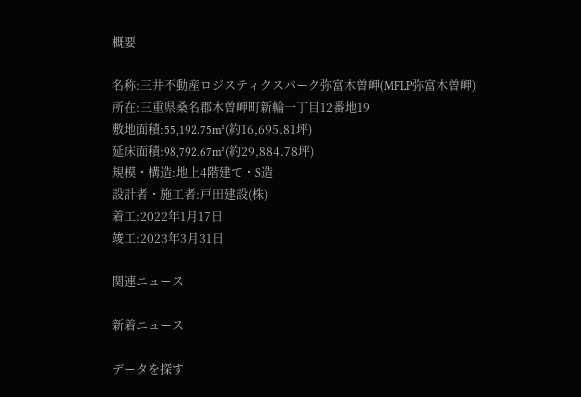概要

名称:三井不動産ロジスティクスパーク弥富木曽岬(MFLP弥富木曽岬)
所在:三重県桑名郡木曽岬町新輪一丁目12番地19
敷地面積:55,192.75m²(約16,695.81坪)
延床面積:98,792.67m²(約29,884.78坪)
規模・構造:地上4階建て・S造
設計者・施工者:戸田建設(株)
着工:2022年1月17日
竣工:2023年3月31日

関連ニュース

新着ニュース

データを探す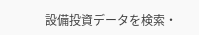設備投資データを検索・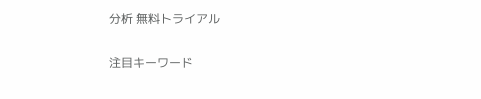分析 無料トライアル

注目キーワード